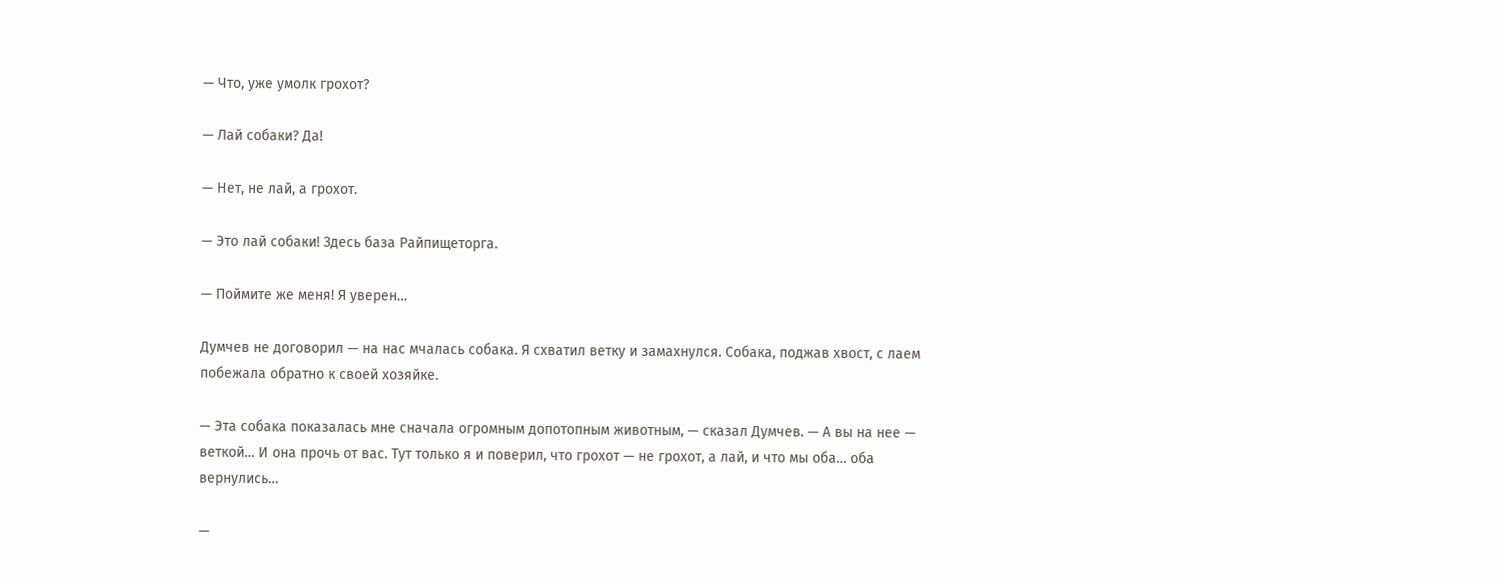— Что, уже умолк грохот?

— Лай собаки? Да!

— Нет, не лай, а грохот.

— Это лай собаки! Здесь база Райпищеторга.

— Поймите же меня! Я уверен…

Думчев не договорил — на нас мчалась собака. Я схватил ветку и замахнулся. Собака, поджав хвост, с лаем побежала обратно к своей хозяйке.

— Эта собака показалась мне сначала огромным допотопным животным, — сказал Думчев. — А вы на нее — веткой… И она прочь от вас. Тут только я и поверил, что грохот — не грохот, а лай, и что мы оба… оба вернулись…

—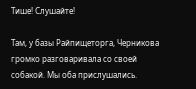Тише! Слушайте!

Там, у базы Райпищеторга, Черникова громко разговаривала со своей собакой. Мы оба прислушались.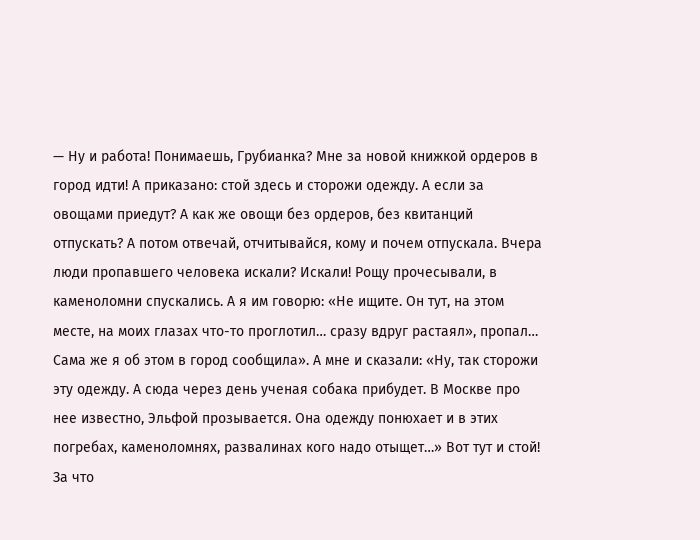— Ну и работа! Понимаешь, Грубианка? Мне за новой книжкой ордеров в город идти! А приказано: стой здесь и сторожи одежду. А если за овощами приедут? А как же овощи без ордеров, без квитанций отпускать? А потом отвечай, отчитывайся, кому и почем отпускала. Вчера люди пропавшего человека искали? Искали! Рощу прочесывали, в каменоломни спускались. А я им говорю: «Не ищите. Он тут, на этом месте, на моих глазах что-то проглотил… сразу вдруг растаял», пропал… Сама же я об этом в город сообщила». А мне и сказали: «Ну, так сторожи эту одежду. А сюда через день ученая собака прибудет. В Москве про нее известно, Эльфой прозывается. Она одежду понюхает и в этих погребах, каменоломнях, развалинах кого надо отыщет…» Вот тут и стой! За что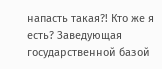напасть такая?! Кто же я есть? Заведующая государственной базой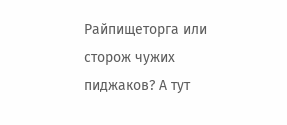Райпищеторга или сторож чужих пиджаков? А тут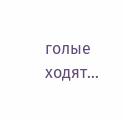голые ходят…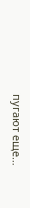пугают еще…